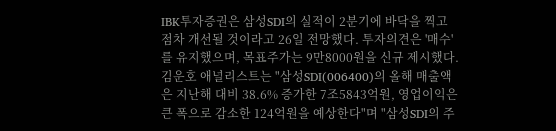IBK투자증권은 삼성SDI의 실적이 2분기에 바닥을 찍고 점차 개선될 것이라고 26일 전망했다. 투자의견은 '매수'를 유지했으며, 목표주가는 9만8000원을 신규 제시했다.
김운호 애널리스트는 "삼성SDI(006400)의 올해 매출액은 지난해 대비 38.6% 증가한 7조5843억원, 영업이익은 큰 폭으로 감소한 124억원을 예상한다"며 "삼성SDI의 주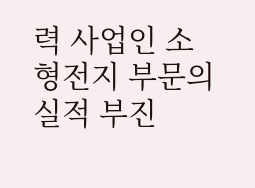력 사업인 소형전지 부문의 실적 부진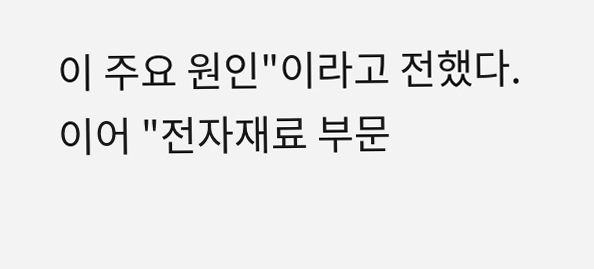이 주요 원인"이라고 전했다.
이어 "전자재료 부문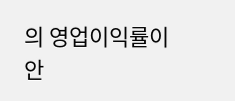의 영업이익률이 안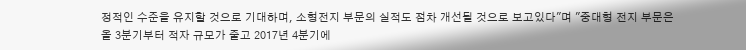정적인 수준을 유지할 것으로 기대하며, 소형전지 부문의 실적도 점차 개선될 것으로 보고있다"며 "중대형 전지 부문은 올 3분기부터 적자 규모가 줄고 2017년 4분기에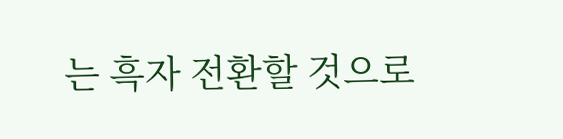는 흑자 전환할 것으로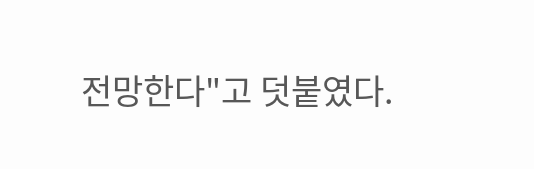전망한다"고 덧붙였다.